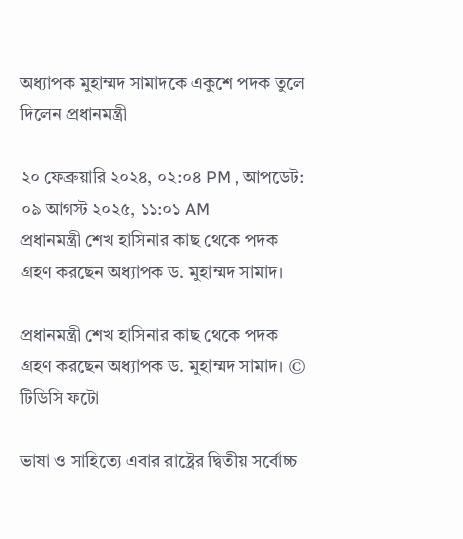অধ্যাপক মুহাম্মদ সামাদকে একুশে পদক তুলে দিলেন প্রধানমন্ত্রী

২০ ফেব্রুয়ারি ২০২৪, ০২:০৪ PM , আপডেট: ০৯ আগস্ট ২০২৫, ১১:০১ AM
প্রধানমন্ত্রী শেখ হাসিনার কাছ থেকে পদক গ্রহণ করছেন অধ্যাপক ড. মুহাম্মদ সামাদ।

প্রধানমন্ত্রী শেখ হাসিনার কাছ থেকে পদক গ্রহণ করছেন অধ্যাপক ড. মুহাম্মদ সামাদ। © টিডিসি ফটো

ভাষা ও সাহিত্যে এবার রাষ্ট্রের দ্বিতীয় সর্বোচ্চ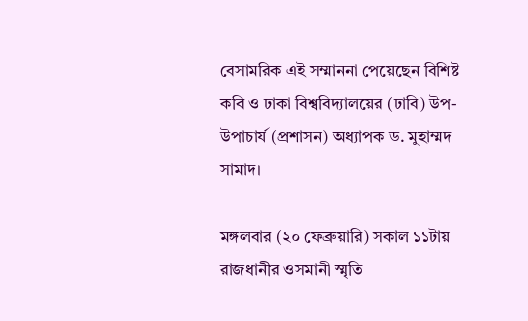বেসামরিক এই সম্মাননা পেয়েছেন বিশিষ্ট কবি ও ঢাকা বিশ্ববিদ্যালয়ের (ঢাবি) উপ-উপাচার্য (প্রশাসন) অধ্যাপক ড. মুহাম্মদ সামাদ।

মঙ্গলবার (২০ ফেব্রুয়ারি) সকাল ১১টায় রাজধানীর ওসমানী স্মৃতি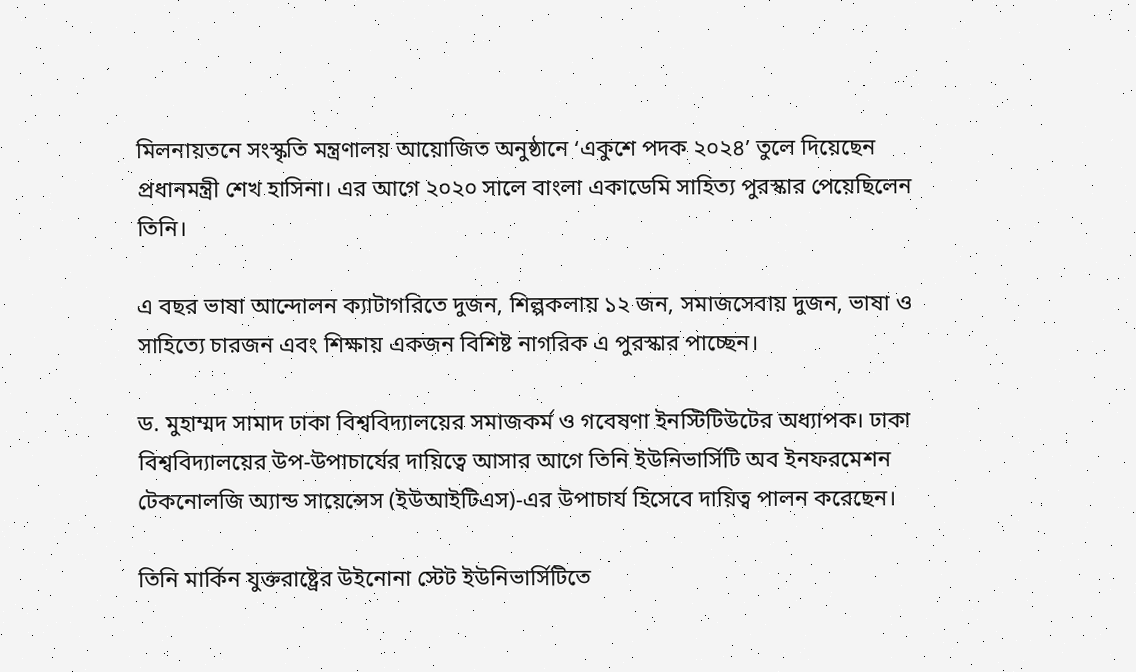মিলনায়তনে সংস্কৃতি মন্ত্রণালয় আয়োজিত অনুষ্ঠানে ‘একুশে পদক ২০২৪’ তুলে দিয়েছেন প্রধানমন্ত্রী শেখ হাসিনা। এর আগে ২০২০ সালে বাংলা একাডেমি সাহিত্য পুরস্কার পেয়েছিলেন তিনি।

এ বছর ভাষা আন্দোলন ক্যাটাগরিতে দুজন, শিল্পকলায় ১২ জন, সমাজসেবায় দুজন, ভাষা ও সাহিত্যে চারজন এবং শিক্ষায় একজন বিশিষ্ট নাগরিক এ পুরস্কার পাচ্ছেন।

ড. মুহাম্মদ সামাদ ঢাকা বিশ্ববিদ্যালয়ের সমাজকর্ম ও গবেষণা ইনস্টিটিউটের অধ্যাপক। ঢাকা বিশ্ববিদ্যালয়ের উপ-উপাচার্যের দায়িত্বে আসার আগে তিনি ইউনিভার্সিটি অব ইনফরমেশন টেকনোলজি অ্যান্ড সায়েন্সেস (ইউআইটিএস)-এর উপাচার্য হিসেবে দায়িত্ব পালন করেছেন।

তিনি মার্কিন যুক্তরাষ্ট্রের উইনোনা স্টেট ইউনিভার্সিটিতে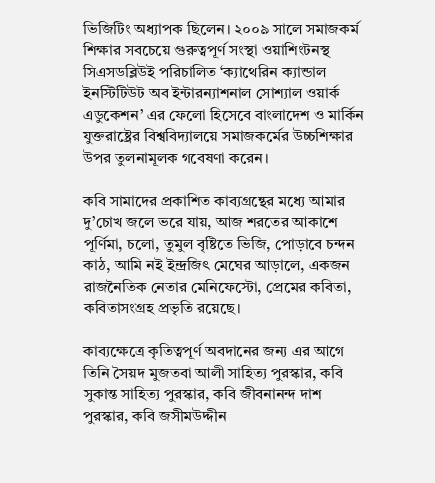ভিজিটিং অধ্যাপক ছিলেন। ২০০৯ সালে সমাজকর্ম শিক্ষার সবচেয়ে গুরুত্বপূর্ণ সংস্থা ওয়াশিংটনস্থ সিএসডব্লিউই পরিচালিত ‘ক্যাথেরিন ক্যান্ডাল ইনস্টিটিউট অব ইন্টারন্যাশনাল সোশ্যাল ওয়ার্ক এডুকেশন’ এর ফেলো হিসেবে বাংলাদেশ ও মার্কিন যুক্তরাষ্ট্রের বিশ্ববিদ্যালয়ে সমাজকর্মের উচ্চশিক্ষার উপর তুলনামূলক গবেষণা করেন।

কবি সামাদের প্রকাশিত কাব্যগ্রন্থের মধ্যে আমার দু’চোখ জলে ভরে যায়, আজ শরতের আকাশে পূর্ণিমা, চলো, তুমুল বৃষ্টিতে ভিজি, পোড়াবে চন্দন কাঠ, আমি নই ইন্দ্রজিৎ মেঘের আড়ালে, একজন রাজনৈতিক নেতার মেনিফেস্টো, প্রেমের কবিতা, কবিতাসংগ্রহ প্রভৃতি রয়েছে।

কাব্যক্ষেত্রে কৃতিত্বপূর্ণ অবদানের জন্য এর আগে তিনি সৈয়দ মুজতবা আলী সাহিত্য পুরস্কার, কবি সুকান্ত সাহিত্য পুরস্কার, কবি জীবনানন্দ দাশ পুরস্কার, কবি জসীমউদ্দীন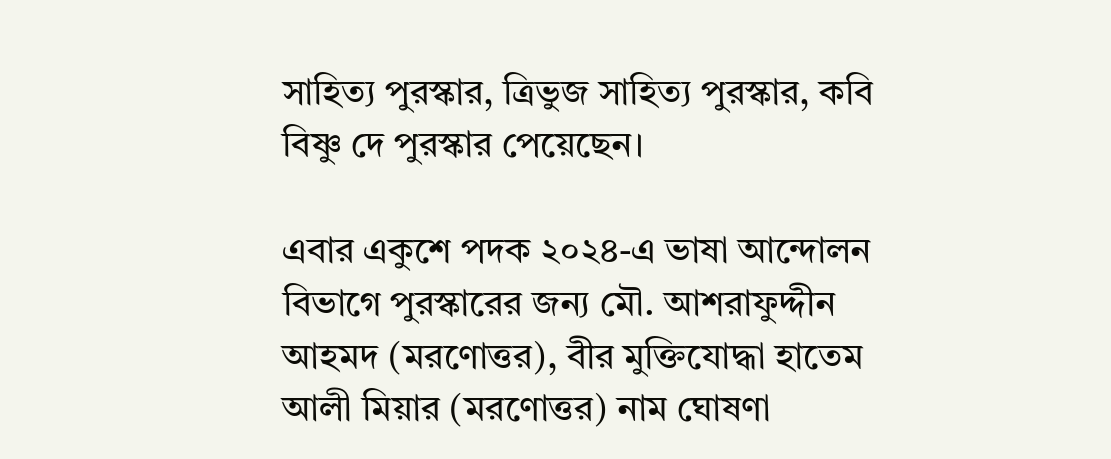সাহিত্য পুরস্কার, ত্রিভুজ সাহিত্য পুরস্কার, কবি বিষ্ণু দে পুরস্কার পেয়েছেন।

এবার একুশে পদক ২০২৪-এ ভাষা আন্দোলন বিভাগে পুরস্কারের জন্য মৌ. আশরাফুদ্দীন আহমদ (মরণোত্তর), বীর মুক্তিযোদ্ধা হাতেম আলী মিয়ার (মরণোত্তর) নাম ঘোষণা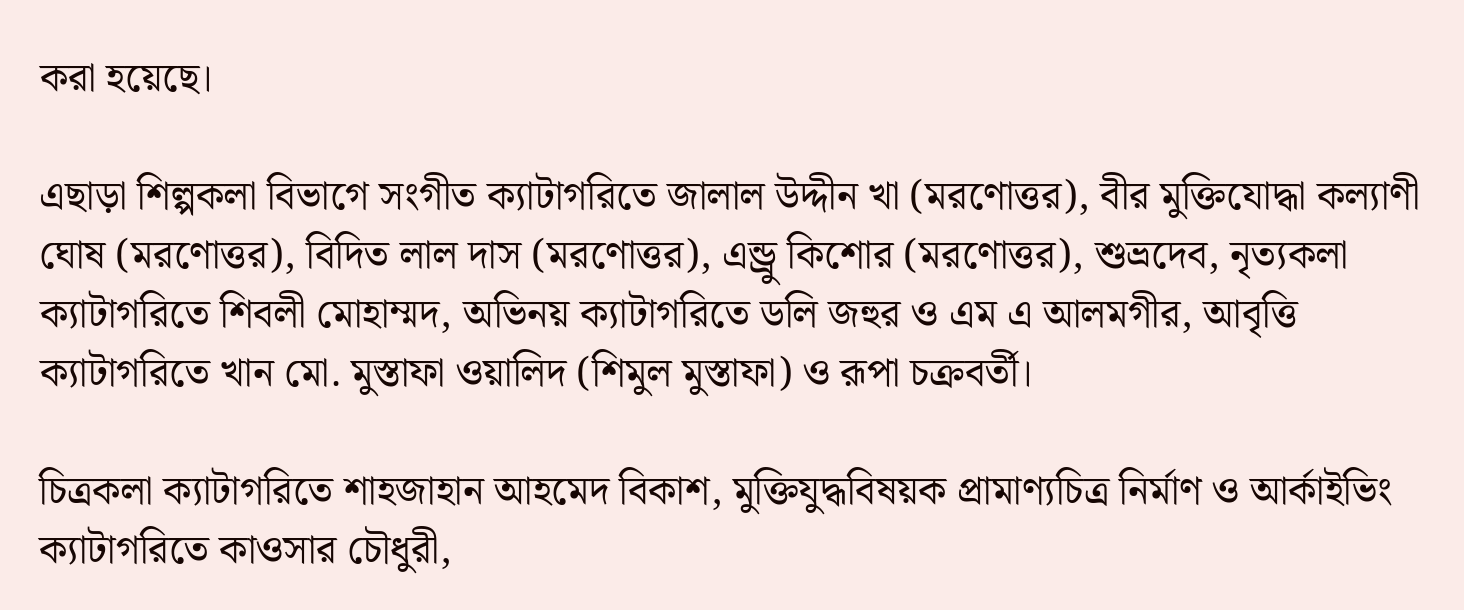করা হয়েছে।

এছাড়া শিল্পকলা বিভাগে সংগীত ক্যাটাগরিতে জালাল উদ্দীন খা (মরণোত্তর), বীর মুক্তিযোদ্ধা কল্যাণী ঘোষ (মরণোত্তর), বিদিত লাল দাস (মরণোত্তর), এন্ড্রু কিশোর (মরণোত্তর), শুভ্রদেব, নৃত্যকলা ক্যাটাগরিতে শিবলী মোহাম্মদ, অভিনয় ক্যাটাগরিতে ডলি জহুর ও এম এ আলমগীর, আবৃত্তি ক্যাটাগরিতে খান মো. মুস্তাফা ওয়ালিদ (শিমুল মুস্তাফা) ও রূপা চক্রবর্তী।

চিত্রকলা ক্যাটাগরিতে শাহজাহান আহমেদ বিকাশ, মুক্তিযুদ্ধবিষয়ক প্রামাণ্যচিত্র নির্মাণ ও আর্কাইভিং ক্যাটাগরিতে কাওসার চৌধুরী,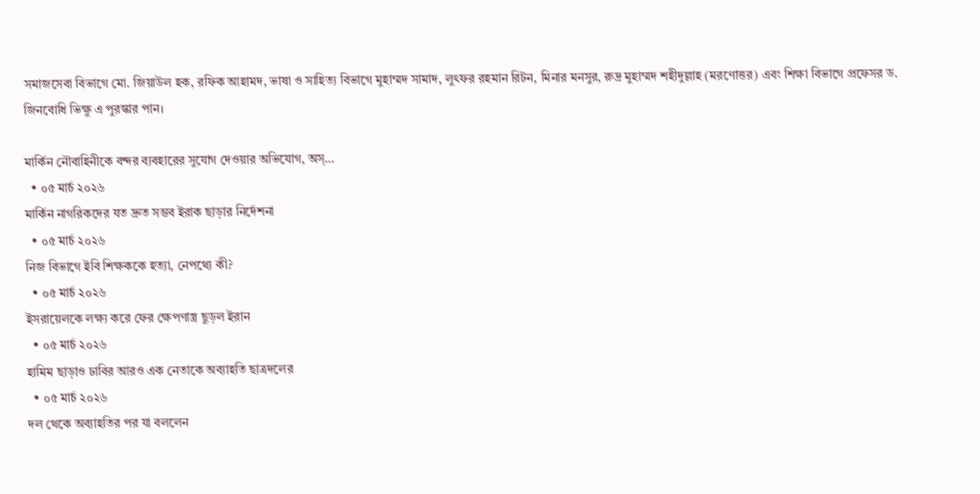সমাজসেবা বিভাগে মো. জিয়াউল হক, রফিক আহামদ, ভাষা ও সাহিত্য বিভাগে মুহাম্মদ সামাদ, লুৎফর রহমান রিটন, মিনার মনসুর, রুদ্র মুহাম্মদ শহীদুল্লাহ (মরণোত্তর) এবং শিক্ষা বিভাগে প্রফেসর ড. জিনবোধি ভিক্ষু এ পুরস্কার পান।

মার্কিন নৌবাহিনীকে বন্দর ব্যবহারের সুযোগ দেওয়ার অভিযোগ, অস্…
  • ০৫ মার্চ ২০২৬
মার্কিন নাগরিকদের যত দ্রুত সম্ভব ইরাক ছাড়ার নির্দেশনা
  • ০৫ মার্চ ২০২৬
নিজ বিভাগে ইবি শিক্ষককে হত্যা, নেপথ্যে কী?
  • ০৫ মার্চ ২০২৬
ইসরায়েলকে লক্ষ্য করে ফের ক্ষেপণাস্ত্র ছুড়ল ইরান
  • ০৫ মার্চ ২০২৬
হামিম ছাড়াও ঢাবির আরও এক নেতাকে অব্যাহতি ছাত্রদলের
  • ০৫ মার্চ ২০২৬
দল থেকে অব্যাহতির পর যা বললেন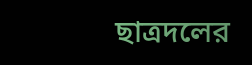ছাত্রদলের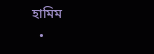হামিম
  •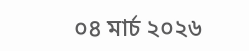০৪ মার্চ ২০২৬